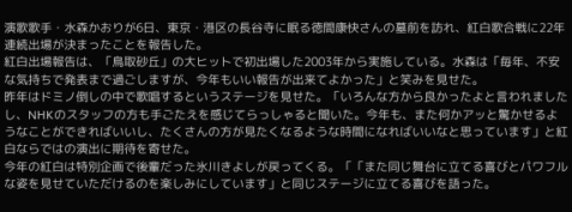演歌歌手・水森かおりが6日、東京・港区の長谷寺に眠る徳間康快さんの墓前を訪れ、紅白歌合戦に22年連続出場が決まったことを報告した。
紅白出場報告は、「鳥取砂丘」の大ヒットで初出場した2003年から実施している。水森は「毎年、不安な気持ちで発表まで過ごしますが、今年もいい報告が出来てよかった」と笑みを見せた。
昨年はドミノ倒しの中で歌唱するというステージを見せた。「いろんな方から良かったよと言われましたし、NHKのスタッフの方も手ごたえを感じてらっしゃると聞いた。今年も、また何かアッと驚かせるようなことができればいいし、たくさんの方が見たくなるような時間になればいいなと思っています」と紅白ならではの演出に期待を寄せた。
今年の紅白は特別企画で後輩だった氷川きよしが戻ってくる。「「また同じ舞台に立てる喜びとパワフルな姿を見せていただけるのを楽しみにしています」と同じステージに立てる喜びを語った。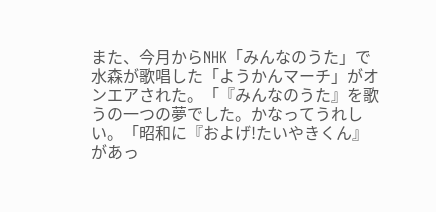また、今月からNHK「みんなのうた」で水森が歌唱した「ようかんマーチ」がオンエアされた。「『みんなのうた』を歌うの一つの夢でした。かなってうれしい。「昭和に『およげ!たいやきくん』があっ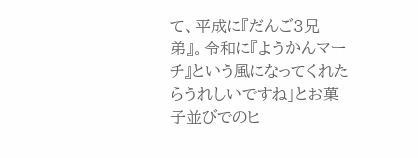て、平成に『だんご3兄弟』。令和に『ようかんマーチ』という風になってくれたらうれしいですね」とお菓子並びでのヒ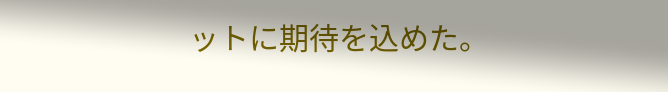ットに期待を込めた。